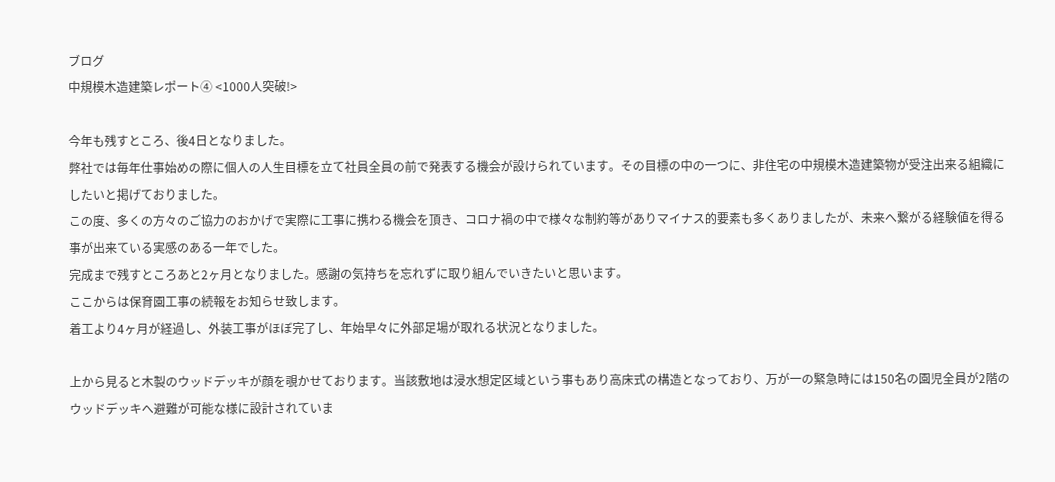ブログ
中規模木造建築レポート④ <1000人突破!>

今年も残すところ、後4日となりました。
弊社では毎年仕事始めの際に個人の人生目標を立て社員全員の前で発表する機会が設けられています。その目標の中の一つに、非住宅の中規模木造建築物が受注出来る組織にしたいと掲げておりました。
この度、多くの方々のご協力のおかげで実際に工事に携わる機会を頂き、コロナ禍の中で様々な制約等がありマイナス的要素も多くありましたが、未来へ繋がる経験値を得る事が出来ている実感のある一年でした。
完成まで残すところあと2ヶ月となりました。感謝の気持ちを忘れずに取り組んでいきたいと思います。
ここからは保育園工事の続報をお知らせ致します。
着工より4ヶ月が経過し、外装工事がほぼ完了し、年始早々に外部足場が取れる状況となりました。

上から見ると木製のウッドデッキが顔を覗かせております。当該敷地は浸水想定区域という事もあり高床式の構造となっており、万が一の緊急時には150名の園児全員が2階のウッドデッキへ避難が可能な様に設計されていま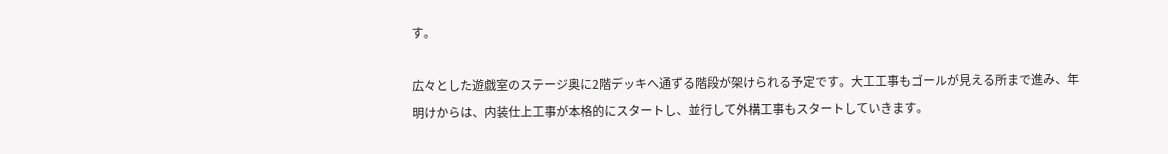す。

広々とした遊戯室のステージ奥に2階デッキへ通ずる階段が架けられる予定です。大工工事もゴールが見える所まで進み、年明けからは、内装仕上工事が本格的にスタートし、並行して外構工事もスタートしていきます。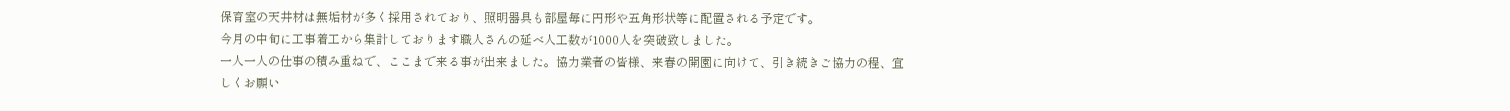保育室の天井材は無垢材が多く採用されており、照明器具も部屋毎に円形や五角形状等に配置される予定です。
今月の中旬に工事着工から集計しております職人さんの延べ人工数が1000人を突破致しました。
一人一人の仕事の積み重ねで、ここまで来る事が出来ました。協力業者の皆様、来春の開園に向けて、引き続きご協力の程、宜しくお願い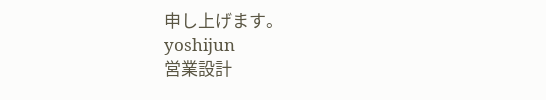申し上げます。
yoshijun
営業設計